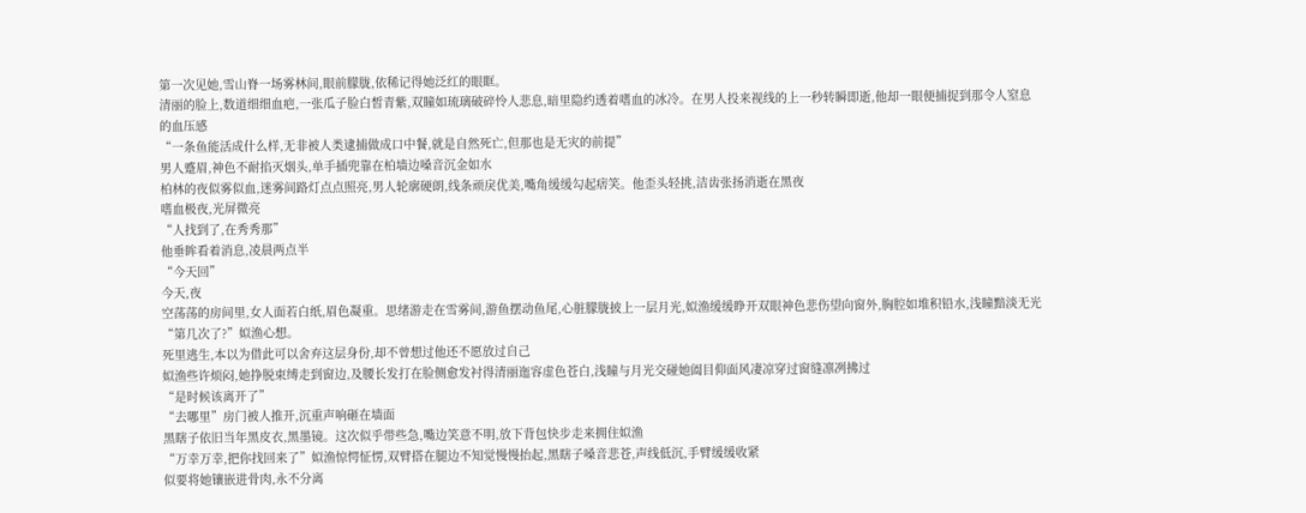第一次见她,雪山脊一场雾林间,眼前朦胧,依稀记得她泛红的眼眶。
清丽的脸上,数道细细血疤,一张瓜子脸白皙青紫,双瞳如琉璃破碎怜人悲息,暗里隐约透着嗜血的冰冷。在男人投来视线的上一秒转瞬即逝,他却一眼便捕捉到那令人窒息的血压感
“一条鱼能活成什么样,无非被人类逮捕做成口中餐,就是自然死亡,但那也是无灾的前提”
男人蹙眉,神色不耐掐灭烟头,单手插兜靠在柏墙边嗓音沉金如水
柏林的夜似雾似血,迷雾间路灯点点照亮,男人轮廓硬朗,线条顽戾优美,嘴角缓缓勾起痞笑。他歪头轻挑,洁齿张扬消逝在黑夜
嗜血极夜,光屏微亮
“人找到了,在秀秀那”
他垂眸看着消息,凌晨两点半
“今天回”
今天,夜
空荡荡的房间里,女人面若白纸,眉色凝重。思绪游走在雪雾间,游鱼摆动鱼尾,心脏朦胧披上一层月光,姒渔缓缓睁开双眼神色悲伤望向窗外,胸腔如堆积铅水,浅瞳黯淡无光
“第几次了?”姒渔心想。
死里逃生,本以为借此可以舍弃这层身份,却不曾想过他还不愿放过自己
姒渔些许烦闷,她挣脱束缚走到窗边,及腰长发打在脸侧愈发衬得清丽迤容虚色苍白,浅瞳与月光交碰她阖目仰面风凄凉穿过窗缝凛冽拂过
“是时候该离开了”
“去哪里”房门被人推开,沉重声响砸在墙面
黑瞎子依旧当年黑皮衣,黑墨镜。这次似乎带些急,嘴边笑意不明,放下背包快步走来拥住姒渔
“万幸万幸,把你找回来了”姒渔惊愕怔愣,双臂搭在腿边不知觉慢慢抬起,黑瞎子嗓音悲苍,声线低沉,手臂缓缓收紧
似要将她镶嵌进骨肉,永不分离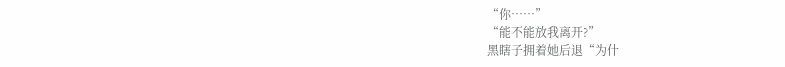“你……”
“能不能放我离开?”
黑瞎子拥着她后退“为什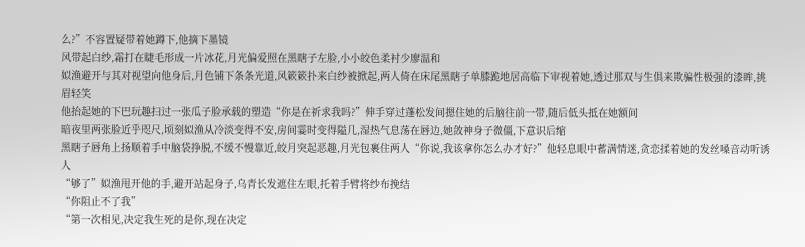么?”不容置疑带着她蹲下,他摘下墨镜
风带起白纱,霜打在睫毛形成一片冰花,月光偏爱照在黑瞎子左脸,小小皎色柔衬少廖温和
姒渔避开与其对视望向他身后,月色铺下条条光道,风簌簌扑来白纱被掀起,两人倚在床尾黑瞎子单膝跪地居高临下审视着她,透过那双与生俱来欺骗性极强的漆眸,挑眉轻笑
他抬起她的下巴玩趣扫过一张瓜子脸承载的塑造“你是在祈求我吗?”伸手穿过蓬松发间摁住她的后脑往前一带,随后低头抵在她额间
暗夜里两张脸近乎咫尺,顷刻姒渔从冷淡变得不安,房间霎时变得隘几,湿热气息荡在唇边,她敛神身子微僵,下意识后缩
黑瞎子唇角上扬顺着手中脑袋挣脱,不缓不慢靠近,皎月突起恶趣,月光包裹住两人“你说,我该拿你怎么办才好?”他轻息眼中蓄满情迷,贪恋揉着她的发丝嗓音动听诱人
“够了”姒渔甩开他的手,避开站起身子,乌青长发遮住左眼,托着手臂将纱布挽结
“你阻止不了我”
“第一次相见,决定我生死的是你,现在决定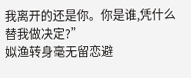我离开的还是你。你是谁,凭什么替我做决定?”
姒渔转身毫无留恋避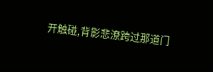开触碰,背影悲潦跨过那道门